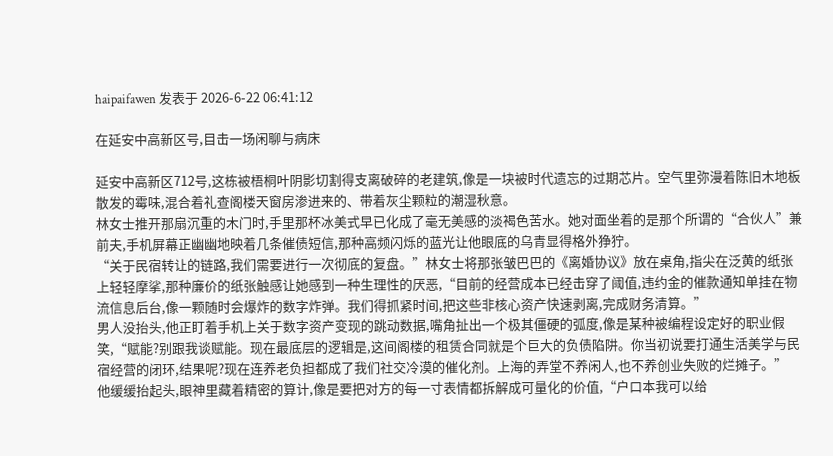haipaifawen 发表于 2026-6-22 06:41:12

在延安中高新区号,目击一场闲聊与病床

延安中高新区712号,这栋被梧桐叶阴影切割得支离破碎的老建筑,像是一块被时代遗忘的过期芯片。空气里弥漫着陈旧木地板散发的霉味,混合着礼查阁楼天窗房渗进来的、带着灰尘颗粒的潮湿秋意。
林女士推开那扇沉重的木门时,手里那杯冰美式早已化成了毫无美感的淡褐色苦水。她对面坐着的是那个所谓的“合伙人”兼前夫,手机屏幕正幽幽地映着几条催债短信,那种高频闪烁的蓝光让他眼底的乌青显得格外狰狞。
“关于民宿转让的链路,我们需要进行一次彻底的复盘。”林女士将那张皱巴巴的《离婚协议》放在桌角,指尖在泛黄的纸张上轻轻摩挲,那种廉价的纸张触感让她感到一种生理性的厌恶,“目前的经营成本已经击穿了阈值,违约金的催款通知单挂在物流信息后台,像一颗随时会爆炸的数字炸弹。我们得抓紧时间,把这些非核心资产快速剥离,完成财务清算。”
男人没抬头,他正盯着手机上关于数字资产变现的跳动数据,嘴角扯出一个极其僵硬的弧度,像是某种被编程设定好的职业假笑,“赋能?别跟我谈赋能。现在最底层的逻辑是,这间阁楼的租赁合同就是个巨大的负债陷阱。你当初说要打通生活美学与民宿经营的闭环,结果呢?现在连养老负担都成了我们社交冷漠的催化剂。上海的弄堂不养闲人,也不养创业失败的烂摊子。”
他缓缓抬起头,眼神里藏着精密的算计,像是要把对方的每一寸表情都拆解成可量化的价值,“户口本我可以给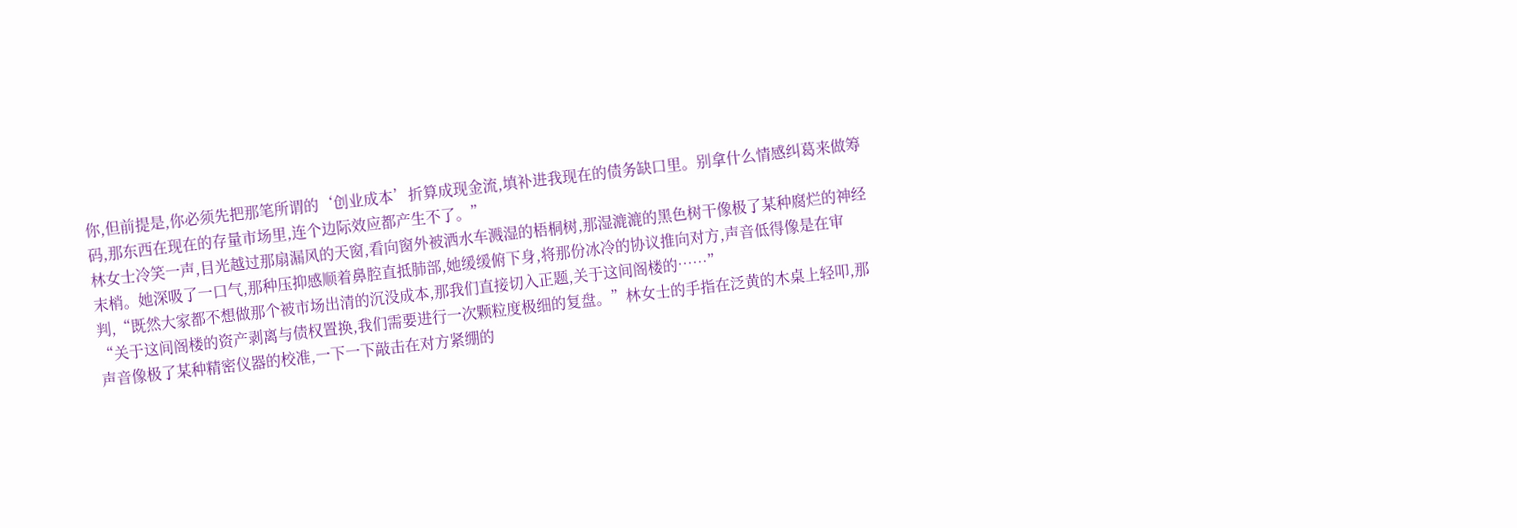你,但前提是,你必须先把那笔所谓的‘创业成本’折算成现金流,填补进我现在的债务缺口里。别拿什么情感纠葛来做筹码,那东西在现在的存量市场里,连个边际效应都产生不了。”
林女士冷笑一声,目光越过那扇漏风的天窗,看向窗外被洒水车溅湿的梧桐树,那湿漉漉的黑色树干像极了某种腐烂的神经末梢。她深吸了一口气,那种压抑感顺着鼻腔直抵肺部,她缓缓俯下身,将那份冰冷的协议推向对方,声音低得像是在审判,“既然大家都不想做那个被市场出清的沉没成本,那我们直接切入正题,关于这间阁楼的……”
“关于这间阁楼的资产剥离与债权置换,我们需要进行一次颗粒度极细的复盘。”林女士的手指在泛黄的木桌上轻叩,那声音像极了某种精密仪器的校准,一下一下敲击在对方紧绷的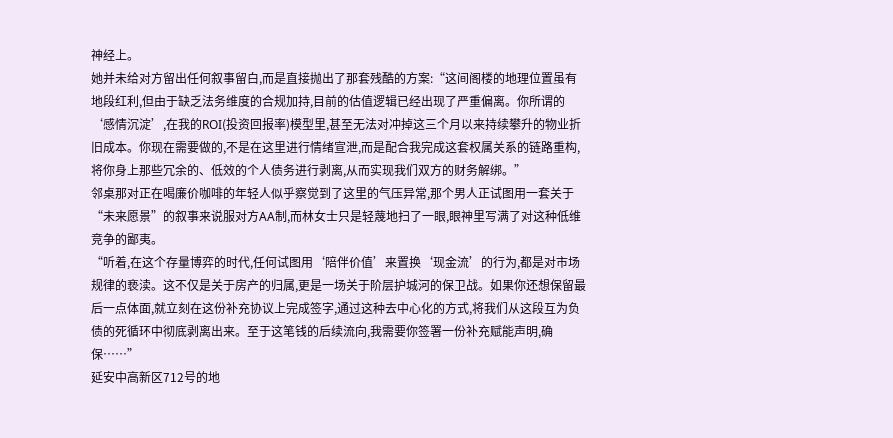神经上。
她并未给对方留出任何叙事留白,而是直接抛出了那套残酷的方案:“这间阁楼的地理位置虽有地段红利,但由于缺乏法务维度的合规加持,目前的估值逻辑已经出现了严重偏离。你所谓的‘感情沉淀’,在我的ROI(投资回报率)模型里,甚至无法对冲掉这三个月以来持续攀升的物业折旧成本。你现在需要做的,不是在这里进行情绪宣泄,而是配合我完成这套权属关系的链路重构,将你身上那些冗余的、低效的个人债务进行剥离,从而实现我们双方的财务解绑。”
邻桌那对正在喝廉价咖啡的年轻人似乎察觉到了这里的气压异常,那个男人正试图用一套关于“未来愿景”的叙事来说服对方AA制,而林女士只是轻蔑地扫了一眼,眼神里写满了对这种低维竞争的鄙夷。
“听着,在这个存量博弈的时代,任何试图用‘陪伴价值’来置换‘现金流’的行为,都是对市场规律的亵渎。这不仅是关于房产的归属,更是一场关于阶层护城河的保卫战。如果你还想保留最后一点体面,就立刻在这份补充协议上完成签字,通过这种去中心化的方式,将我们从这段互为负债的死循环中彻底剥离出来。至于这笔钱的后续流向,我需要你签署一份补充赋能声明,确保……”
延安中高新区712号的地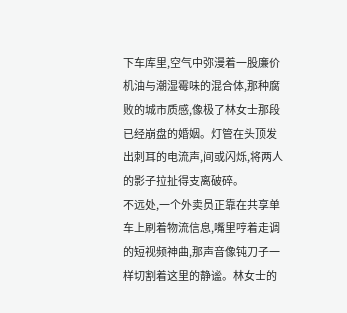下车库里,空气中弥漫着一股廉价机油与潮湿霉味的混合体,那种腐败的城市质感,像极了林女士那段已经崩盘的婚姻。灯管在头顶发出刺耳的电流声,间或闪烁,将两人的影子拉扯得支离破碎。
不远处,一个外卖员正靠在共享单车上刷着物流信息,嘴里哼着走调的短视频神曲,那声音像钝刀子一样切割着这里的静谧。林女士的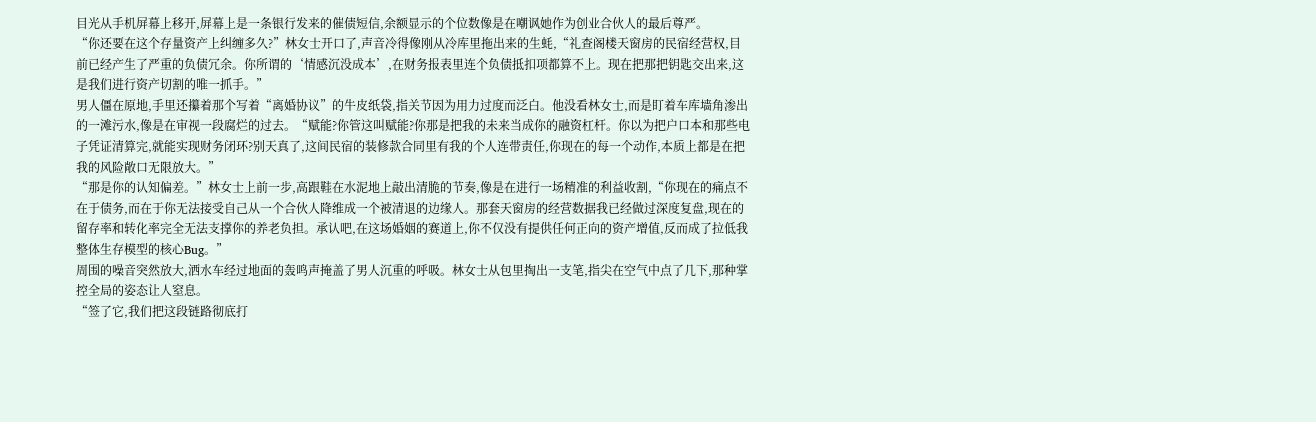目光从手机屏幕上移开,屏幕上是一条银行发来的催债短信,余额显示的个位数像是在嘲讽她作为创业合伙人的最后尊严。
“你还要在这个存量资产上纠缠多久?”林女士开口了,声音冷得像刚从冷库里拖出来的生蚝,“礼查阁楼天窗房的民宿经营权,目前已经产生了严重的负债冗余。你所谓的‘情感沉没成本’,在财务报表里连个负债抵扣项都算不上。现在把那把钥匙交出来,这是我们进行资产切割的唯一抓手。”
男人僵在原地,手里还攥着那个写着“离婚协议”的牛皮纸袋,指关节因为用力过度而泛白。他没看林女士,而是盯着车库墙角渗出的一滩污水,像是在审视一段腐烂的过去。“赋能?你管这叫赋能?你那是把我的未来当成你的融资杠杆。你以为把户口本和那些电子凭证清算完,就能实现财务闭环?别天真了,这间民宿的装修款合同里有我的个人连带责任,你现在的每一个动作,本质上都是在把我的风险敞口无限放大。”
“那是你的认知偏差。”林女士上前一步,高跟鞋在水泥地上敲出清脆的节奏,像是在进行一场精准的利益收割,“你现在的痛点不在于债务,而在于你无法接受自己从一个合伙人降维成一个被清退的边缘人。那套天窗房的经营数据我已经做过深度复盘,现在的留存率和转化率完全无法支撑你的养老负担。承认吧,在这场婚姻的赛道上,你不仅没有提供任何正向的资产增值,反而成了拉低我整体生存模型的核心Bug。”
周围的噪音突然放大,洒水车经过地面的轰鸣声掩盖了男人沉重的呼吸。林女士从包里掏出一支笔,指尖在空气中点了几下,那种掌控全局的姿态让人窒息。
“签了它,我们把这段链路彻底打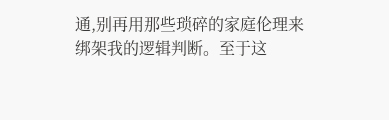通,别再用那些琐碎的家庭伦理来绑架我的逻辑判断。至于这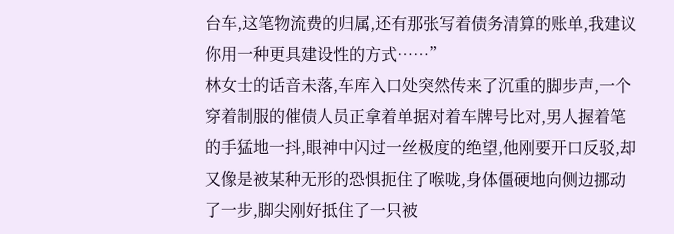台车,这笔物流费的归属,还有那张写着债务清算的账单,我建议你用一种更具建设性的方式……”
林女士的话音未落,车库入口处突然传来了沉重的脚步声,一个穿着制服的催债人员正拿着单据对着车牌号比对,男人握着笔的手猛地一抖,眼神中闪过一丝极度的绝望,他刚要开口反驳,却又像是被某种无形的恐惧扼住了喉咙,身体僵硬地向侧边挪动了一步,脚尖刚好抵住了一只被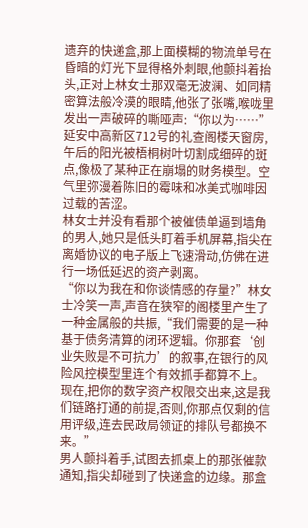遗弃的快递盒,那上面模糊的物流单号在昏暗的灯光下显得格外刺眼,他颤抖着抬头,正对上林女士那双毫无波澜、如同精密算法般冷漠的眼睛,他张了张嘴,喉咙里发出一声破碎的嘶哑声:“你以为……”
延安中高新区712号的礼查阁楼天窗房,午后的阳光被梧桐树叶切割成细碎的斑点,像极了某种正在崩塌的财务模型。空气里弥漫着陈旧的霉味和冰美式咖啡因过载的苦涩。
林女士并没有看那个被催债单逼到墙角的男人,她只是低头盯着手机屏幕,指尖在离婚协议的电子版上飞速滑动,仿佛在进行一场低延迟的资产剥离。
“你以为我在和你谈情感的存量?”林女士冷笑一声,声音在狭窄的阁楼里产生了一种金属般的共振,“我们需要的是一种基于债务清算的闭环逻辑。你那套‘创业失败是不可抗力’的叙事,在银行的风险风控模型里连个有效抓手都算不上。现在,把你的数字资产权限交出来,这是我们链路打通的前提,否则,你那点仅剩的信用评级,连去民政局领证的排队号都换不来。”
男人颤抖着手,试图去抓桌上的那张催款通知,指尖却碰到了快递盒的边缘。那盒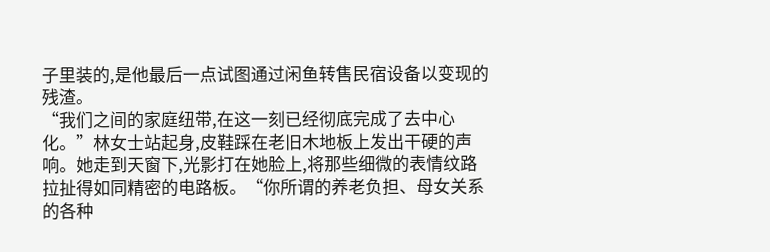子里装的,是他最后一点试图通过闲鱼转售民宿设备以变现的残渣。
“我们之间的家庭纽带,在这一刻已经彻底完成了去中心化。”林女士站起身,皮鞋踩在老旧木地板上发出干硬的声响。她走到天窗下,光影打在她脸上,将那些细微的表情纹路拉扯得如同精密的电路板。“你所谓的养老负担、母女关系的各种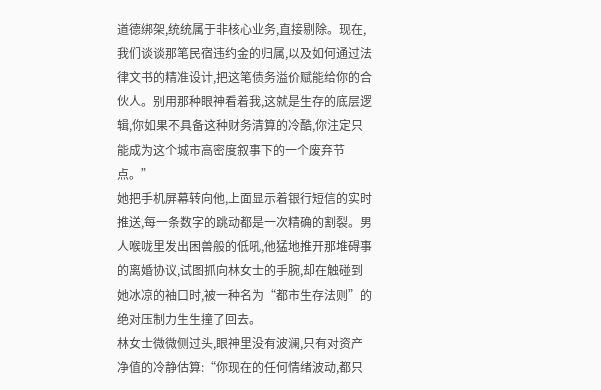道德绑架,统统属于非核心业务,直接剔除。现在,我们谈谈那笔民宿违约金的归属,以及如何通过法律文书的精准设计,把这笔债务溢价赋能给你的合伙人。别用那种眼神看着我,这就是生存的底层逻辑,你如果不具备这种财务清算的冷酷,你注定只能成为这个城市高密度叙事下的一个废弃节点。”
她把手机屏幕转向他,上面显示着银行短信的实时推送,每一条数字的跳动都是一次精确的割裂。男人喉咙里发出困兽般的低吼,他猛地推开那堆碍事的离婚协议,试图抓向林女士的手腕,却在触碰到她冰凉的袖口时,被一种名为“都市生存法则”的绝对压制力生生撞了回去。
林女士微微侧过头,眼神里没有波澜,只有对资产净值的冷静估算:“你现在的任何情绪波动,都只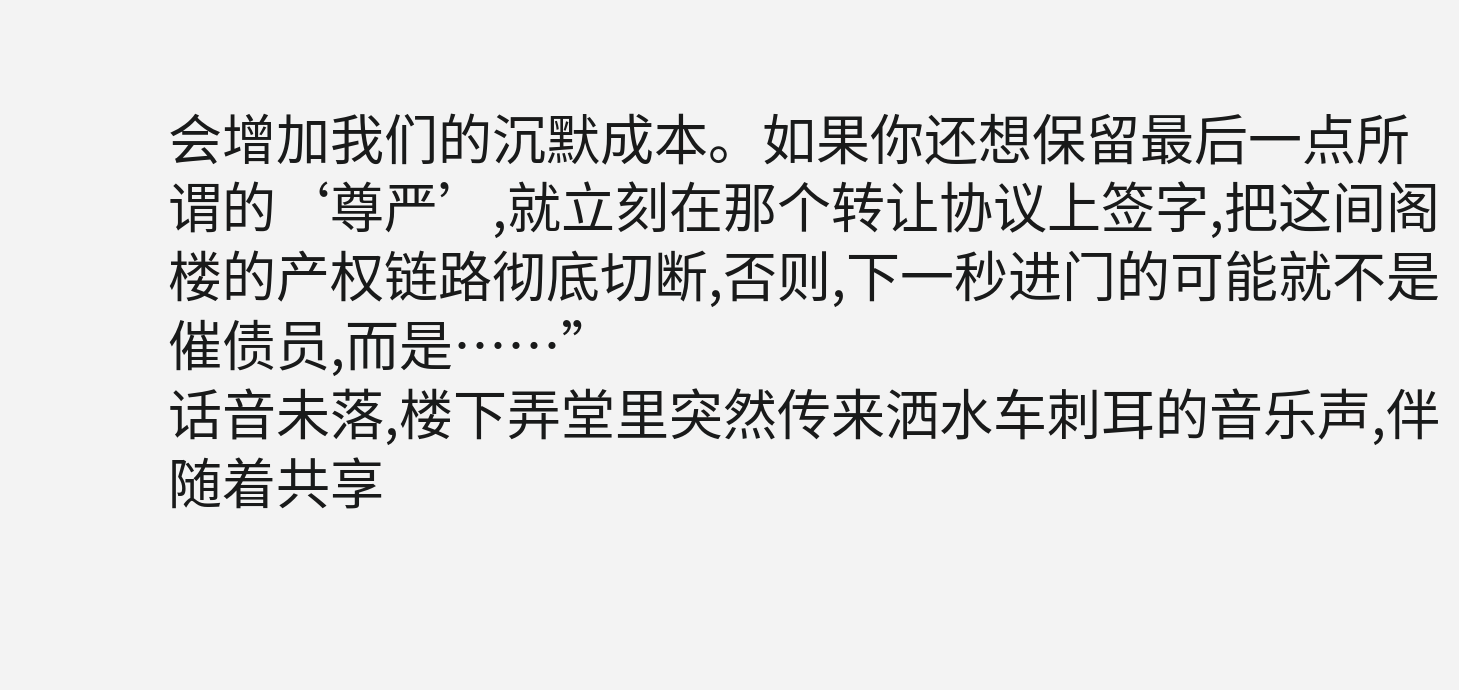会增加我们的沉默成本。如果你还想保留最后一点所谓的‘尊严’,就立刻在那个转让协议上签字,把这间阁楼的产权链路彻底切断,否则,下一秒进门的可能就不是催债员,而是……”
话音未落,楼下弄堂里突然传来洒水车刺耳的音乐声,伴随着共享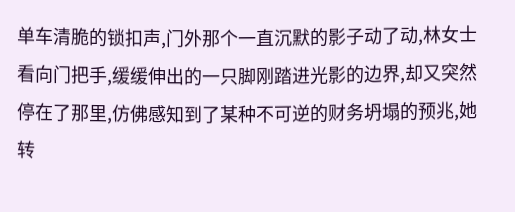单车清脆的锁扣声,门外那个一直沉默的影子动了动,林女士看向门把手,缓缓伸出的一只脚刚踏进光影的边界,却又突然停在了那里,仿佛感知到了某种不可逆的财务坍塌的预兆,她转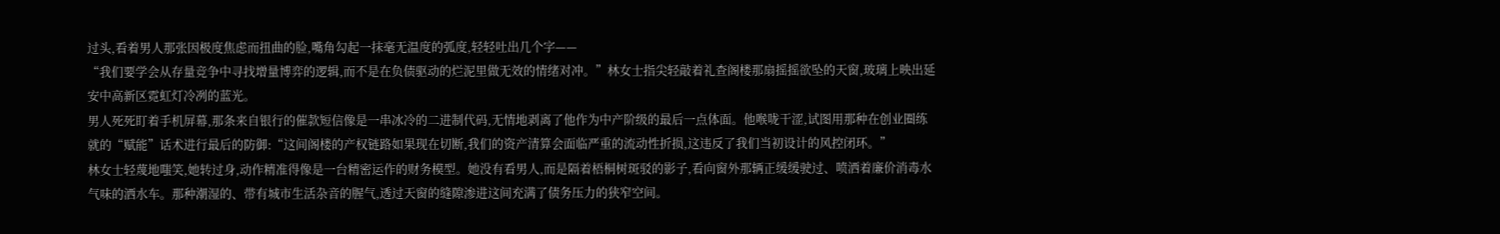过头,看着男人那张因极度焦虑而扭曲的脸,嘴角勾起一抹毫无温度的弧度,轻轻吐出几个字——
“我们要学会从存量竞争中寻找增量博弈的逻辑,而不是在负债驱动的烂泥里做无效的情绪对冲。”林女士指尖轻敲着礼查阁楼那扇摇摇欲坠的天窗,玻璃上映出延安中高新区霓虹灯冷冽的蓝光。
男人死死盯着手机屏幕,那条来自银行的催款短信像是一串冰冷的二进制代码,无情地剥离了他作为中产阶级的最后一点体面。他喉咙干涩,试图用那种在创业圈练就的“赋能”话术进行最后的防御:“这间阁楼的产权链路如果现在切断,我们的资产清算会面临严重的流动性折损,这违反了我们当初设计的风控闭环。”
林女士轻蔑地嗤笑,她转过身,动作精准得像是一台精密运作的财务模型。她没有看男人,而是隔着梧桐树斑驳的影子,看向窗外那辆正缓缓驶过、喷洒着廉价消毒水气味的洒水车。那种潮湿的、带有城市生活杂音的腥气,透过天窗的缝隙渗进这间充满了债务压力的狭窄空间。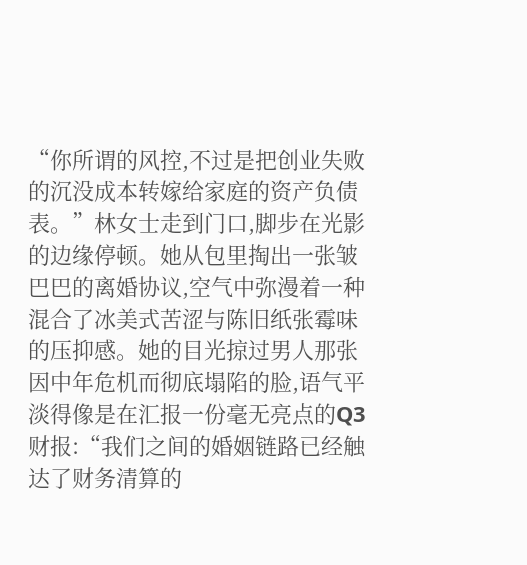“你所谓的风控,不过是把创业失败的沉没成本转嫁给家庭的资产负债表。”林女士走到门口,脚步在光影的边缘停顿。她从包里掏出一张皱巴巴的离婚协议,空气中弥漫着一种混合了冰美式苦涩与陈旧纸张霉味的压抑感。她的目光掠过男人那张因中年危机而彻底塌陷的脸,语气平淡得像是在汇报一份毫无亮点的Q3财报:“我们之间的婚姻链路已经触达了财务清算的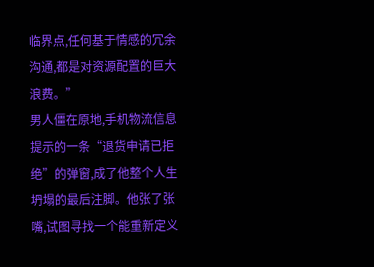临界点,任何基于情感的冗余沟通,都是对资源配置的巨大浪费。”
男人僵在原地,手机物流信息提示的一条“退货申请已拒绝”的弹窗,成了他整个人生坍塌的最后注脚。他张了张嘴,试图寻找一个能重新定义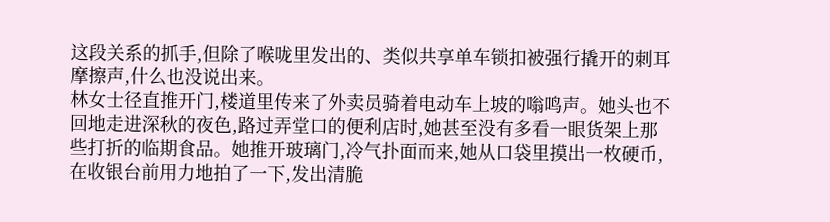这段关系的抓手,但除了喉咙里发出的、类似共享单车锁扣被强行撬开的刺耳摩擦声,什么也没说出来。
林女士径直推开门,楼道里传来了外卖员骑着电动车上坡的嗡鸣声。她头也不回地走进深秋的夜色,路过弄堂口的便利店时,她甚至没有多看一眼货架上那些打折的临期食品。她推开玻璃门,冷气扑面而来,她从口袋里摸出一枚硬币,在收银台前用力地拍了一下,发出清脆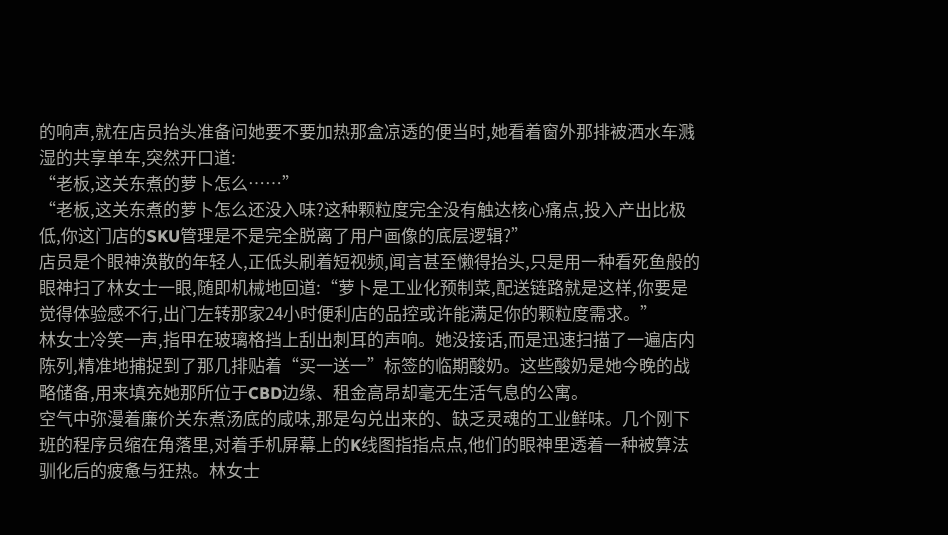的响声,就在店员抬头准备问她要不要加热那盒凉透的便当时,她看着窗外那排被洒水车溅湿的共享单车,突然开口道:
“老板,这关东煮的萝卜怎么……”
“老板,这关东煮的萝卜怎么还没入味?这种颗粒度完全没有触达核心痛点,投入产出比极低,你这门店的SKU管理是不是完全脱离了用户画像的底层逻辑?”
店员是个眼神涣散的年轻人,正低头刷着短视频,闻言甚至懒得抬头,只是用一种看死鱼般的眼神扫了林女士一眼,随即机械地回道:“萝卜是工业化预制菜,配送链路就是这样,你要是觉得体验感不行,出门左转那家24小时便利店的品控或许能满足你的颗粒度需求。”
林女士冷笑一声,指甲在玻璃格挡上刮出刺耳的声响。她没接话,而是迅速扫描了一遍店内陈列,精准地捕捉到了那几排贴着“买一送一”标签的临期酸奶。这些酸奶是她今晚的战略储备,用来填充她那所位于CBD边缘、租金高昂却毫无生活气息的公寓。
空气中弥漫着廉价关东煮汤底的咸味,那是勾兑出来的、缺乏灵魂的工业鲜味。几个刚下班的程序员缩在角落里,对着手机屏幕上的K线图指指点点,他们的眼神里透着一种被算法驯化后的疲惫与狂热。林女士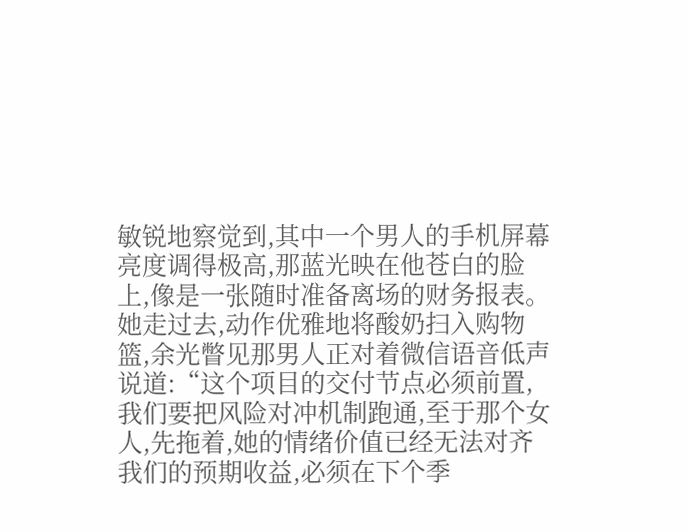敏锐地察觉到,其中一个男人的手机屏幕亮度调得极高,那蓝光映在他苍白的脸上,像是一张随时准备离场的财务报表。
她走过去,动作优雅地将酸奶扫入购物篮,余光瞥见那男人正对着微信语音低声说道:“这个项目的交付节点必须前置,我们要把风险对冲机制跑通,至于那个女人,先拖着,她的情绪价值已经无法对齐我们的预期收益,必须在下个季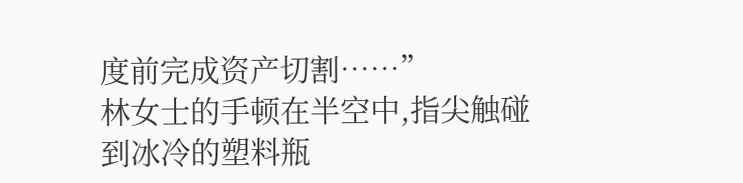度前完成资产切割……”
林女士的手顿在半空中,指尖触碰到冰冷的塑料瓶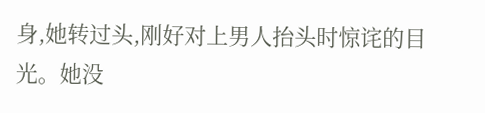身,她转过头,刚好对上男人抬头时惊诧的目光。她没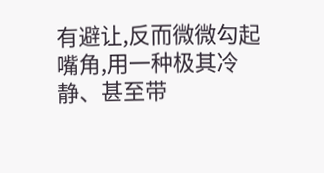有避让,反而微微勾起嘴角,用一种极其冷静、甚至带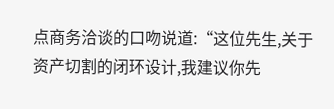点商务洽谈的口吻说道:“这位先生,关于资产切割的闭环设计,我建议你先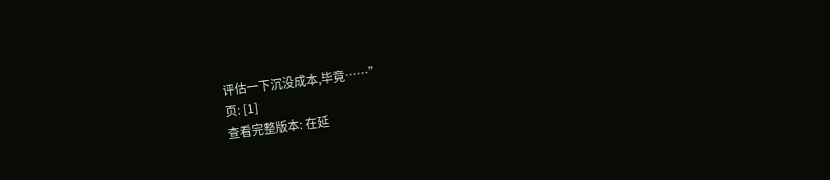评估一下沉没成本,毕竟……”
页: [1]
查看完整版本: 在延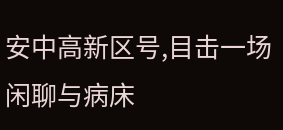安中高新区号,目击一场闲聊与病床